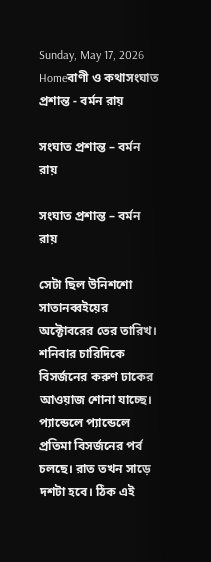Sunday, May 17, 2026
Homeবাণী ও কথাসংঘাত প্রশান্ত - বর্মন রায়

সংঘাত প্রশান্ত – বর্মন রায়

সংঘাত প্রশান্ত – বর্মন রায়

সেটা ছিল উনিশশো সাতানব্বইয়ের অক্টোবরের তের তারিখ। শনিবার চারিদিকে বিসর্জনের করুণ ঢাকের আওয়াজ শোনা যাচ্ছে। প্যান্ডেলে প্যান্ডেলে প্রতিমা বিসর্জনের পর্ব চলছে। রাত তখন সাড়ে দশটা হবে। ঠিক এই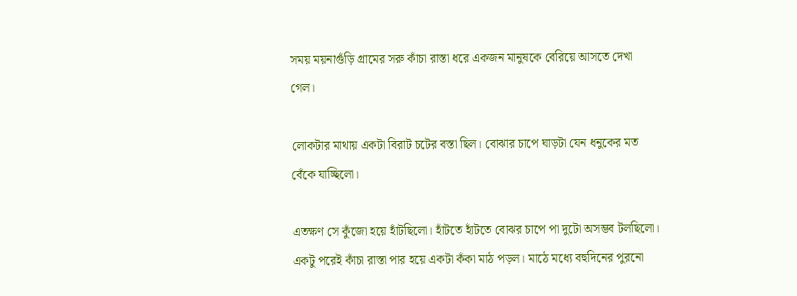সময় ময়নাগুঁড়ি গ্রামের সরু কাঁচা রাস্তা ধরে একজন মানুষকে বেরিয়ে আসতে দেখা গেল।

লোকটার মাথায় একটা বিরাট চটের বস্তা ছিল। বোঝার চাপে ঘাড়টা যেন ধনুকের মত বেঁকে যাচ্ছিলো।

এতক্ষণ সে কুঁজো হয়ে হাঁটছিলো। হাঁটতে হাঁটতে বোঝর চাপে পা দুটো অসম্ভব টলছিলো। একটু পরেই কাঁচা রাস্তা পার হয়ে একটা কঁকা মাঠ পড়ল। মাঠে মধ্যে বহুদিনের পুরনো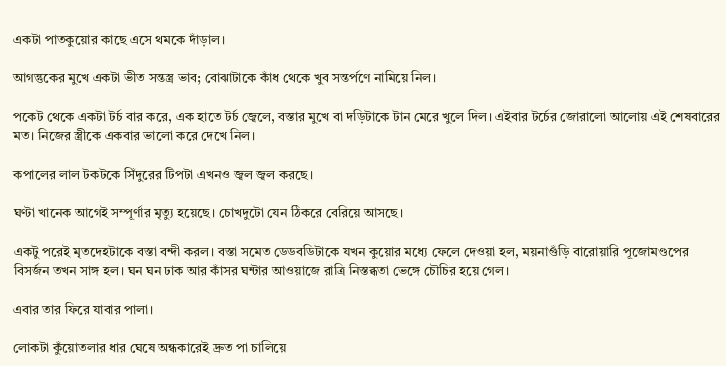একটা পাতকুয়োর কাছে এসে থমকে দাঁড়াল।

আগন্তুকের মুখে একটা ভীত সন্তস্ত্র ভাব; বোঝাটাকে কাঁধ থেকে খুব সন্তর্পণে নামিয়ে নিল।

পকেট থেকে একটা টর্চ বার করে, এক হাতে টর্চ জ্বেলে, বস্তার মুখে বা দড়িটাকে টান মেরে খুলে দিল। এইবার টর্চের জোরালো আলোয় এই শেষবারের মত। নিজের স্ত্রীকে একবার ভালো করে দেখে নিল।

কপালের লাল টকটকে সিঁদুরের টিপটা এখনও জ্বল জ্বল করছে।

ঘণ্টা খানেক আগেই সম্পূর্ণার মৃত্যু হয়েছে। চোখদুটো যেন ঠিকরে বেরিয়ে আসছে।

একটু পরেই মৃতদেহটাকে বস্তা বন্দী করল। বস্তা সমেত ডেডবডিটাকে যখন কুয়োর মধ্যে ফেলে দেওয়া হল, ময়নাগুঁড়ি বারোয়ারি পূজোমণ্ডপের বিসর্জন তখন সাঙ্গ হল। ঘন ঘন ঢাক আর কাঁসর ঘন্টার আওয়াজে রাত্রি নিস্তব্ধতা ভেঙ্গে চৌচির হয়ে গেল।

এবার তার ফিরে যাবার পালা।

লোকটা কুঁয়োতলার ধার ঘেষে অন্ধকারেই দ্রুত পা চালিয়ে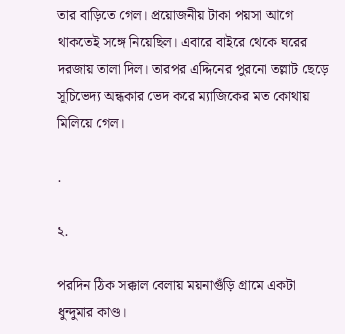তার বাড়িতে গেল। প্রয়োজনীয় টাকা পয়সা আগে থাকতেই সঙ্গে নিয়েছিল। এবারে বাইরে থেকে ঘরের দরজায় তালা দিল। তারপর এদ্দিনের পুরনো তল্লাট ছেড়ে সূচিভেদ্য অন্ধকার ভেদ করে ম্যাজিকের মত কোথায় মিলিয়ে গেল।

.

২.

পরদিন ঠিক সক্কাল বেলায় ময়নাগুঁড়ি গ্রামে একটা ধুন্দুমার কাণ্ড।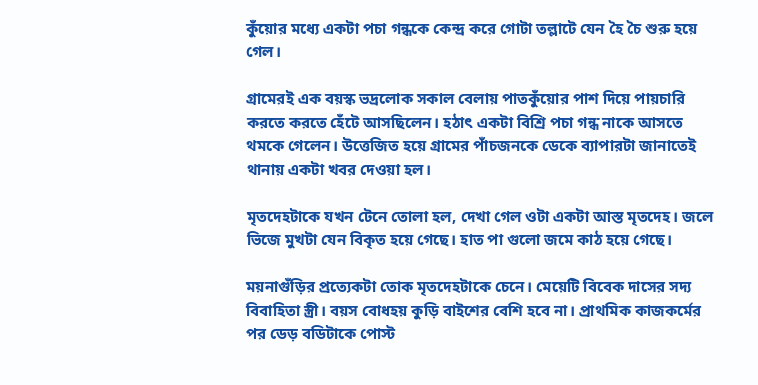কুঁয়োর মধ্যে একটা পচা গন্ধকে কেন্দ্র করে গোটা তল্লাটে যেন হৈ চৈ শুরু হয়ে গেল।

গ্রামেরই এক বয়স্ক ভদ্রলোক সকাল বেলায় পাতকুঁয়োর পাশ দিয়ে পায়চারি করতে করতে হেঁটে আসছিলেন। হঠাৎ একটা বিশ্রি পচা গন্ধ নাকে আসতে থমকে গেলেন। উত্তেজিত হয়ে গ্রামের পাঁচজনকে ডেকে ব্যাপারটা জানাতেই থানায় একটা খবর দেওয়া হল।

মৃতদেহটাকে যখন টেনে তোলা হল, দেখা গেল ওটা একটা আস্ত মৃতদেহ। জলে ভিজে মুখটা যেন বিকৃত হয়ে গেছে। হাত পা গুলো জমে কাঠ হয়ে গেছে।

ময়নাগুঁড়ির প্রত্যেকটা তোক মৃতদেহটাকে চেনে। মেয়েটি বিবেক দাসের সদ্য বিবাহিতা স্ত্রী। বয়স বোধহয় কুড়ি বাইশের বেশি হবে না। প্রাথমিক কাজকর্মের পর ডেড় বডিটাকে পোস্ট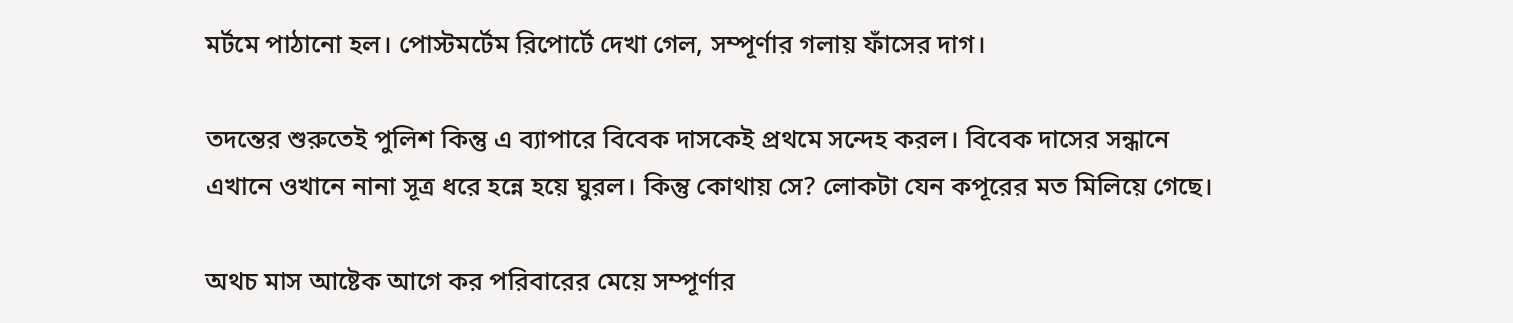মর্টমে পাঠানো হল। পোস্টমর্টেম রিপোর্টে দেখা গেল, সম্পূর্ণার গলায় ফাঁসের দাগ।

তদন্তের শুরুতেই পুলিশ কিন্তু এ ব্যাপারে বিবেক দাসকেই প্রথমে সন্দেহ করল। বিবেক দাসের সন্ধানে এখানে ওখানে নানা সূত্র ধরে হন্নে হয়ে ঘুরল। কিন্তু কোথায় সে? লোকটা যেন কপূরের মত মিলিয়ে গেছে।

অথচ মাস আষ্টেক আগে কর পরিবারের মেয়ে সম্পূর্ণার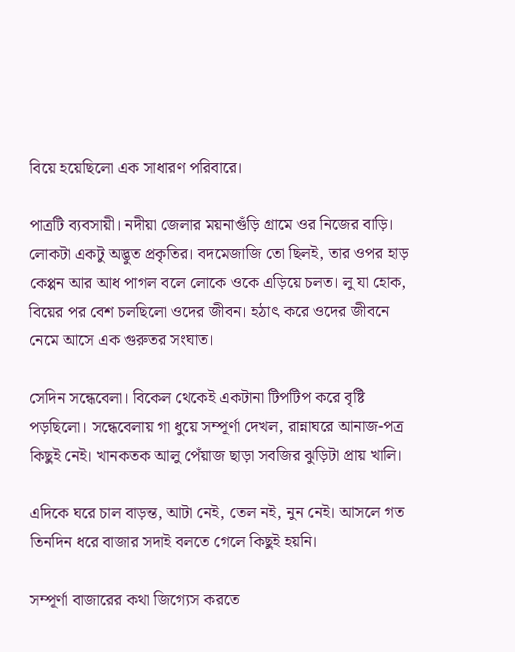বিয়ে হয়েছিলো এক সাধারণ পরিবারে।

পাত্রটি ব্যবসায়ী। নদীয়া জেলার ময়নাগুঁড়ি গ্রামে ওর নিজের বাড়ি। লোকটা একটু অদ্ভুত প্রকৃতির। বদমেজাজি তো ছিলই, তার ওপর হাড় কেপ্পন আর আধ পাগল বলে লোকে ওকে এড়িয়ে চলত। লু যা হোক, বিয়ের পর বেশ চলছিলো ওদের জীবন। হঠাৎ করে ওদের জীবনে নেমে আসে এক গুরুতর সংঘাত।

সেদিন সন্ধেবেলা। বিকেল থেকেই একটানা টিপটিপ করে বৃষ্টি পড়ছিলো। সন্ধেবেলায় গা ধুয়ে সম্পূর্ণা দেখল, রান্নাঘরে আনাজ-পত্র কিছুই নেই। খানকতক আলু পেঁয়াজ ছাড়া সবজির ঝুড়িটা প্রায় খালি।

এদিকে ঘরে চাল বাড়ন্ত, আটা নেই, তেল নই, নুন নেই। আসলে গত তিনদিন ধরে বাজার সদাই বলতে গেলে কিছুই হয়নি।

সম্পূর্ণা বাজারের কথা জিগ্যেস করতে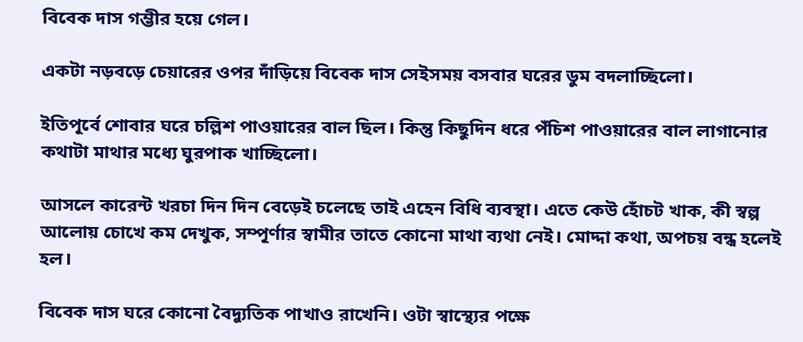বিবেক দাস গম্ভীর হয়ে গেল।

একটা নড়বড়ে চেয়ারের ওপর দাঁড়িয়ে বিবেক দাস সেইসময় বসবার ঘরের ডুম বদলাচ্ছিলো।

ইতিপূর্বে শোবার ঘরে চল্লিশ পাওয়ারের বাল ছিল। কিন্তু কিছুদিন ধরে পঁচিশ পাওয়ারের বাল লাগানোর কথাটা মাথার মধ্যে ঘুরপাক খাচ্ছিলো।

আসলে কারেন্ট খরচা দিন দিন বেড়েই চলেছে তাই এহেন বিধি ব্যবস্থা। এতে কেউ হোঁচট খাক, কী স্বল্প আলোয় চোখে কম দেখুক, সম্পূর্ণার স্বামীর তাতে কোনো মাথা ব্যথা নেই। মোদ্দা কথা, অপচয় বন্ধ হলেই হল।

বিবেক দাস ঘরে কোনো বৈদ্যুতিক পাখাও রাখেনি। ওটা স্বাস্থ্যের পক্ষে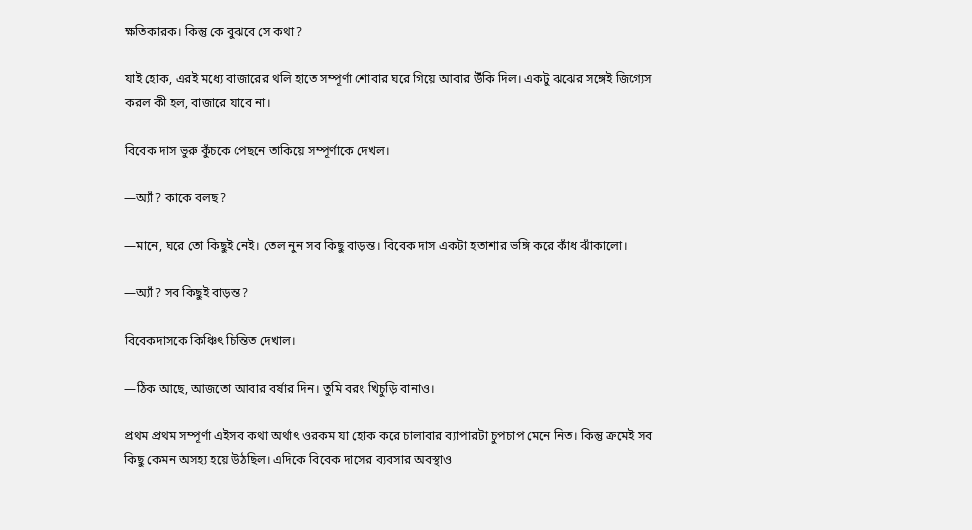ক্ষতিকারক। কিন্তু কে বুঝবে সে কথা?

যাই হোক, এরই মধ্যে বাজারের থলি হাতে সম্পূর্ণা শোবার ঘরে গিয়ে আবার উঁকি দিল। একটু ঝঝের সঙ্গেই জিগ্যেস করল কী হল, বাজারে যাবে না।

বিবেক দাস ভুরু কুঁচকে পেছনে তাকিয়ে সম্পূর্ণাকে দেখল।

—অ্যাঁ? কাকে বলছ?

—মানে, ঘরে তো কিছুই নেই। তেল নুন সব কিছু বাড়ন্ত। বিবেক দাস একটা হতাশার ভঙ্গি করে কাঁধ ঝাঁকালো।

—অ্যাঁ? সব কিছুই বাড়ন্ত?

বিবেকদাসকে কিঞ্চিৎ চিন্তিত দেখাল।

—ঠিক আছে, আজতো আবার বর্ষার দিন। তুমি বরং খিচুড়ি বানাও।

প্রথম প্রথম সম্পূর্ণা এইসব কথা অর্থাৎ ওরকম যা হোক করে চালাবার ব্যাপারটা চুপচাপ মেনে নিত। কিন্তু ক্রমেই সব কিছু কেমন অসহ্য হয়ে উঠছিল। এদিকে বিবেক দাসের ব্যবসার অবস্থাও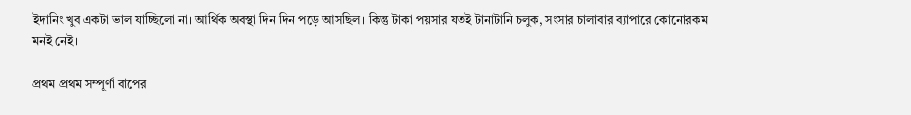ইদানিং খুব একটা ভাল যাচ্ছিলো না। আর্থিক অবস্থা দিন দিন পড়ে আসছিল। কিন্তু টাকা পয়সার যতই টানাটানি চলুক, সংসার চালাবার ব্যাপারে কোনোরকম মনই নেই।

প্রথম প্রথম সম্পূর্ণা বাপের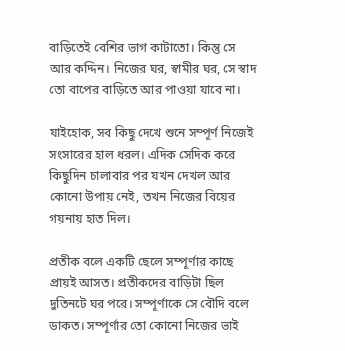বাড়িতেই বেশির ভাগ কাটাতো। কিন্তু সে আর কদ্দিন। নিজের ঘর, স্বামীর ঘর, সে স্বাদ তো বাপের বাড়িতে আর পাওয়া যাবে না।

যাইহোক, সব কিছু দেখে শুনে সম্পূর্ণ নিজেই সংসারের হাল ধরল। এদিক সেদিক করে কিছুদিন চালাবার পর যখন দেখল আর কোনো উপায় নেই, তখন নিজের বিয়ের গয়নায় হাত দিল।

প্রতীক বলে একটি ছেলে সম্পূর্ণার কাছে প্রায়ই আসত। প্রতীকদের বাড়িটা ছিল দুতিনটে ঘর পরে। সম্পূর্ণাকে সে বৌদি বলে ডাকত। সম্পূর্ণার তো কোনো নিজের ভাই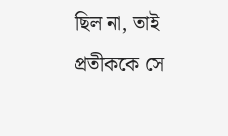ছিল না, তাই প্রতীককে সে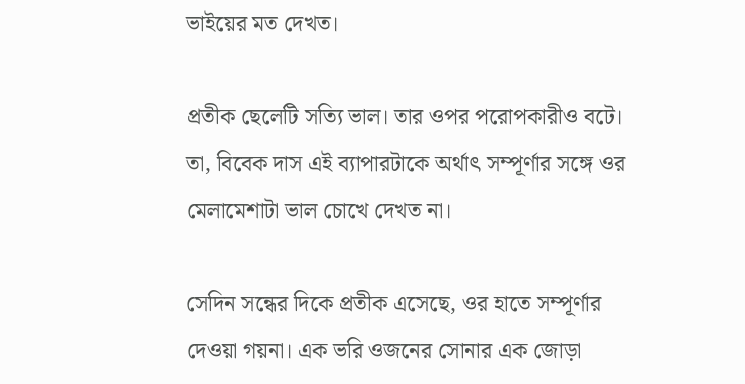ভাইয়ের মত দেখত।

প্রতীক ছেলেটি সত্যি ভাল। তার ওপর পরোপকারীও বটে। তা, বিবেক দাস এই ব্যাপারটাকে অর্থাৎ সম্পূর্ণার সঙ্গে ওর মেলামেশাটা ভাল চোখে দেখত না।

সেদিন সন্ধের দিকে প্রতীক এসেছে, ওর হাতে সম্পূর্ণার দেওয়া গয়না। এক ভরি ওজনের সোনার এক জোড়া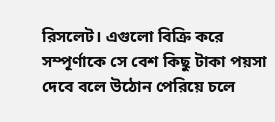রিসলেট। এগুলো বিক্রি করে সম্পূর্ণাকে সে বেশ কিছু টাকা পয়সা দেবে বলে উঠোন পেরিয়ে চলে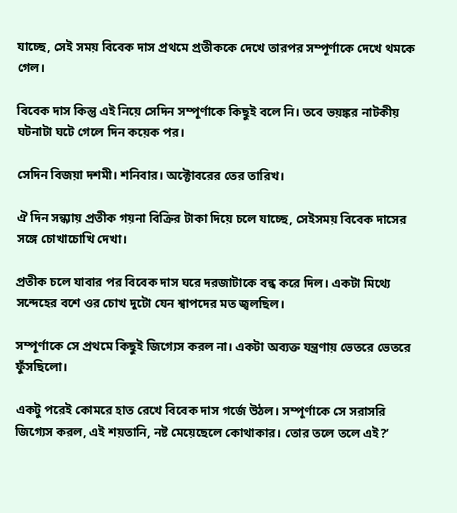যাচ্ছে, সেই সময় বিবেক দাস প্রথমে প্রতীককে দেখে তারপর সম্পূর্ণাকে দেখে থমকে গেল।

বিবেক দাস কিন্তু এই নিয়ে সেদিন সম্পূর্ণাকে কিছুই বলে নি। তবে ভয়ঙ্কর নাটকীয় ঘটনাটা ঘটে গেলে দিন কয়েক পর।

সেদিন বিজয়া দশমী। শনিবার। অক্টোবরের তের তারিখ।

ঐ দিন সন্ধ্যায় প্রতীক গয়না বিক্রির টাকা দিয়ে চলে যাচ্ছে, সেইসময় বিবেক দাসের সঙ্গে চোখাচোখি দেখা।

প্রতীক চলে যাবার পর বিবেক দাস ঘরে দরজাটাকে বন্ধ করে দিল। একটা মিথ্যে সন্দেহের বশে ওর চোখ দুটো যেন শ্বাপদের মত জ্বলছিল।

সম্পূর্ণাকে সে প্রথমে কিছুই জিগ্যেস করল না। একটা অব্যক্ত যন্ত্রণায় ভেতরে ভেতরে ফুঁসছিলো।

একটু পরেই কোমরে হাত রেখে বিবেক দাস গর্জে উঠল। সম্পূর্ণাকে সে সরাসরি জিগ্যেস করল, এই শয়তানি, নষ্ট মেয়েছেলে কোথাকার। তোর তলে তলে এই?’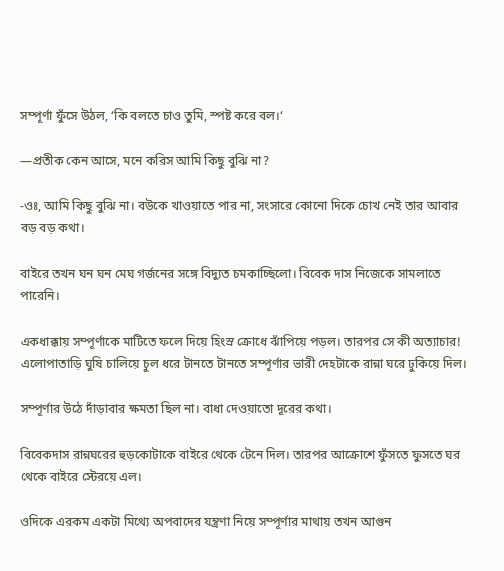সম্পূর্ণা ফুঁসে উঠল, ‘কি বলতে চাও তুমি, স্পষ্ট করে বল।‘

—প্রতীক কেন আসে, মনে করিস আমি কিছু বুঝি না?

-ওঃ, আমি কিছু বুঝি না। বউকে খাওয়াতে পার না, সংসারে কোনো দিকে চোখ নেই তার আবার বড় বড় কথা।

বাইরে তখন ঘন ঘন মেঘ গর্জনের সঙ্গে বিদ্যুত চমকাচ্ছিলো। বিবেক দাস নিজেকে সামলাতে পারেনি।

একধাক্কায় সম্পূর্ণাকে মাটিতে ফলে দিয়ে হিংস্র ক্রোধে ঝাঁপিয়ে পড়ল। তারপর সে কী অত্যাচার! এলোপাতাড়ি ঘুষি চালিয়ে চুল ধরে টানতে টানতে সম্পূর্ণার ভারী দেহটাকে রান্না ঘরে ঢুকিয়ে দিল।

সম্পূর্ণার উঠে দাঁড়াবার ক্ষমতা ছিল না। বাধা দেওয়াতো দূরের কথা।

বিবেকদাস রান্নঘরের হুড়কোটাকে বাইরে থেকে টেনে দিল। তারপর আক্রোশে ফুঁসতে ফুসতে ঘর থেকে বাইরে স্টেরয়ে এল।

ওদিকে এরকম একটা মিথ্যে অপবাদের যন্ত্রণা নিয়ে সম্পূর্ণার মাথায় তখন আগুন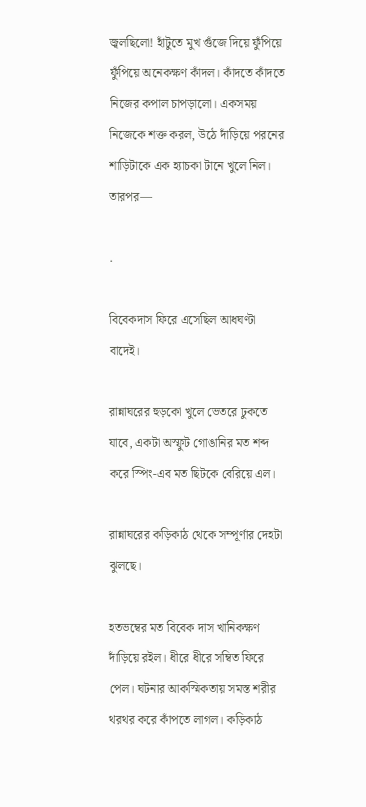জ্বলছিলো! হাঁটুতে মুখ গুঁজে দিয়ে ফুঁপিয়ে ফুঁপিয়ে অনেকক্ষণ কাঁদল। কাঁদতে কাঁদতে নিজের কপাল চাপড়ালো। একসময় নিজেকে শক্ত করল, উঠে দাঁড়িয়ে পরনের শাড়িটাকে এক হ্যাচকা টানে খুলে নিল। তারপর—

.

বিবেকদাস ফিরে এসেছিল আধঘণ্টা বাদেই।

রান্নাঘরের হুড়কো খুলে ভেতরে ঢুকতে যাবে, একটা অস্ফুট গোঙানির মত শব্দ করে স্পিং-এব মত ছিটকে বেরিয়ে এল।

রান্নাঘরের কড়িকাঠ থেকে সম্পূর্ণার দেহটা ঝুলছে।

হতভম্বের মত বিবেক দাস খানিকক্ষণ দাঁড়িয়ে রইল। ধীরে ধীরে সম্বিত ফিরে পেল। ঘটনার আকস্মিকতায় সমস্ত শরীর থরথর করে কাঁপতে লাগল। কড়িকাঠ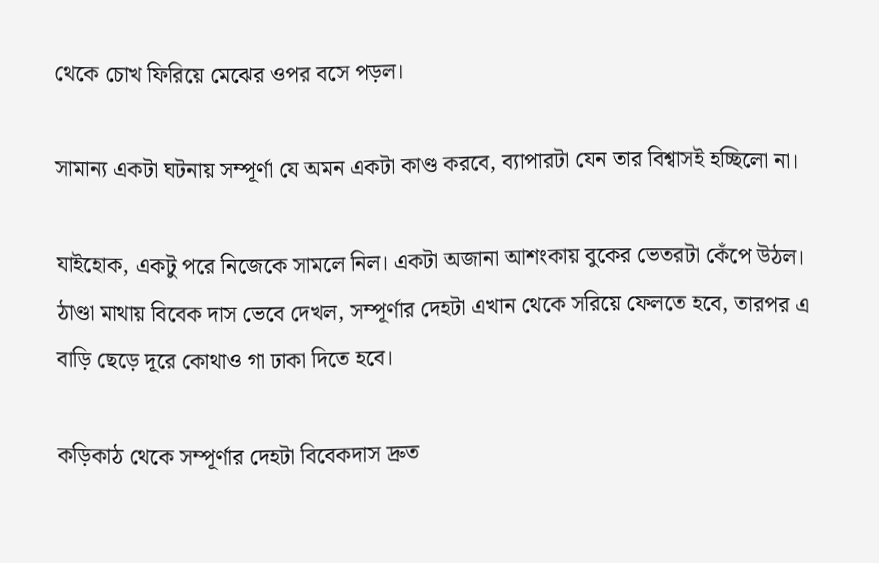থেকে চোখ ফিরিয়ে মেঝের ওপর বসে পড়ল।

সামান্য একটা ঘটনায় সম্পূর্ণা যে অমন একটা কাণ্ড করবে, ব্যাপারটা যেন তার বিশ্বাসই হচ্ছিলো না।

যাইহোক, একটু পরে নিজেকে সামলে নিল। একটা অজানা আশংকায় বুকের ভেতরটা কেঁপে উঠল। ঠাণ্ডা মাথায় বিবেক দাস ভেবে দেখল, সম্পূর্ণার দেহটা এখান থেকে সরিয়ে ফেলতে হবে, তারপর এ বাড়ি ছেড়ে দূরে কোথাও গা ঢাকা দিতে হবে।

কড়িকাঠ থেকে সম্পূর্ণার দেহটা বিবেকদাস দ্রুত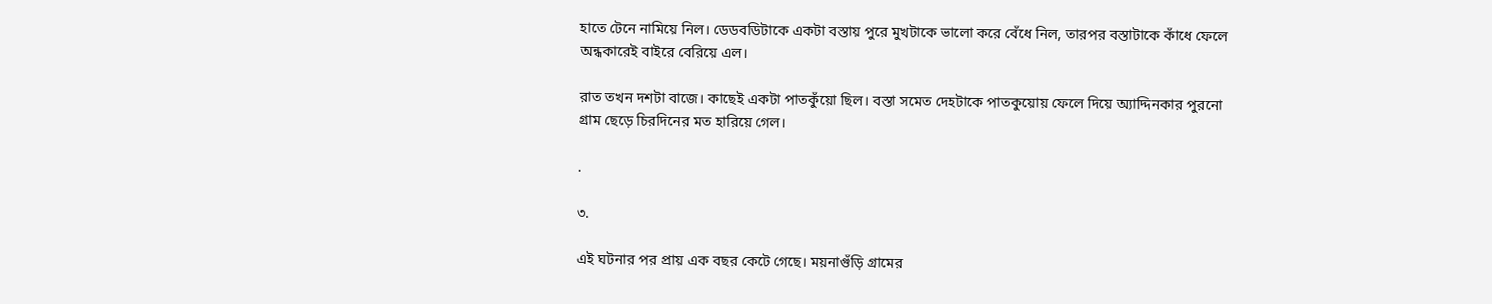হাতে টেনে নামিয়ে নিল। ডেডবডিটাকে একটা বস্তায় পুরে মুখটাকে ভালো করে বেঁধে নিল, তারপর বস্তাটাকে কাঁধে ফেলে অন্ধকারেই বাইরে বেরিয়ে এল।

রাত তখন দশটা বাজে। কাছেই একটা পাতকুঁয়ো ছিল। বস্তা সমেত দেহটাকে পাতকুয়োয় ফেলে দিয়ে অ্যাদ্দিনকার পুরনো গ্রাম ছেড়ে চিরদিনের মত হারিয়ে গেল।

.

৩.

এই ঘটনার পর প্রায় এক বছর কেটে গেছে। ময়নাগুঁড়ি গ্রামের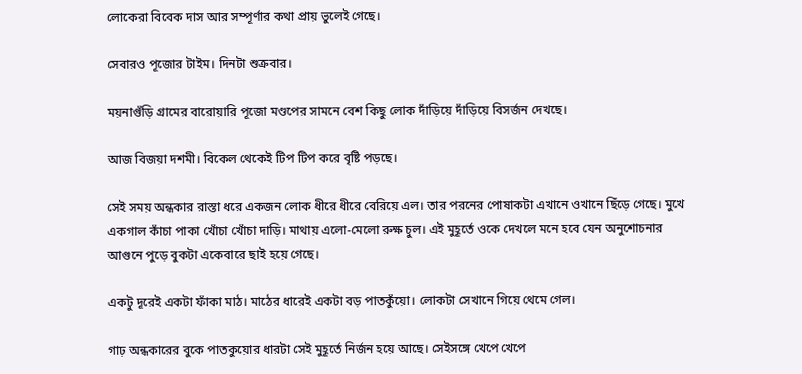লোকেরা বিবেক দাস আর সম্পূর্ণার কথা প্রায় ভুলেই গেছে।

সেবারও পূজোর টাইম। দিনটা শুক্রবার।

ময়নাগুঁড়ি গ্রামের বারোয়ারি পূজো মণ্ডপের সামনে বেশ কিছু লোক দাঁড়িয়ে দাঁড়িয়ে বিসর্জন দেখছে।

আজ বিজয়া দশমী। বিকেল থেকেই টিপ টিপ করে বৃষ্টি পড়ছে।

সেই সময় অন্ধকার রাস্তা ধরে একজন লোক ধীরে ধীরে বেরিয়ে এল। তার পরনের পোষাকটা এখানে ওখানে ছিঁড়ে গেছে। মুখে একগাল কাঁচা পাকা খোঁচা খোঁচা দাড়ি। মাথায় এলো-মেলো রুক্ষ চুল। এই মুহূর্তে ওকে দেখলে মনে হবে যেন অনুশোচনার আগুনে পুড়ে বুকটা একেবারে ছাই হয়ে গেছে।

একটু দূরেই একটা ফাঁকা মাঠ। মাঠের ধারেই একটা বড় পাতকুঁয়ো। লোকটা সেখানে গিয়ে থেমে গেল।

গাঢ় অন্ধকারের বুকে পাতকুয়োর ধারটা সেই মুহূর্তে নির্জন হয়ে আছে। সেইসঙ্গে খেপে খেপে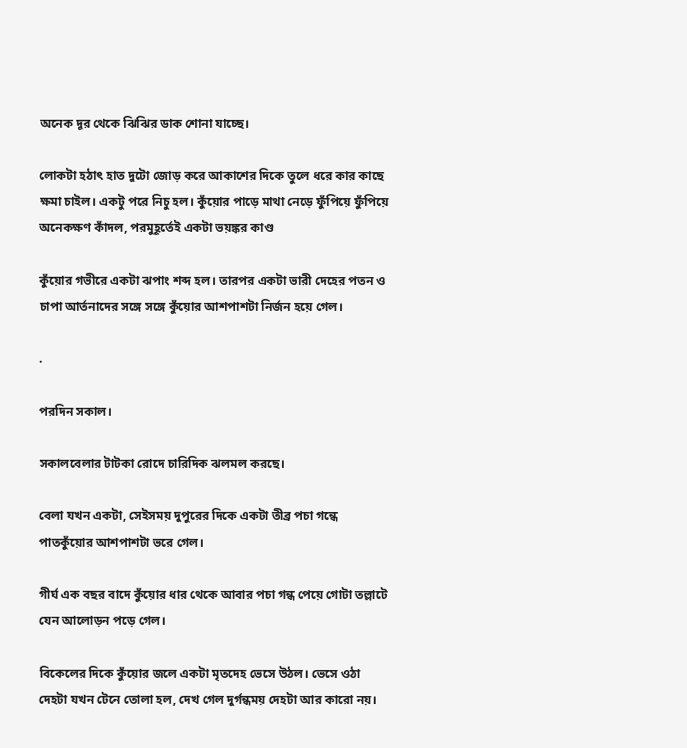অনেক দূর থেকে ঝিঝির ডাক শোনা যাচ্ছে।

লোকটা হঠাৎ হাত দুটো জোড় করে আকাশের দিকে তুলে ধরে কার কাছে ক্ষমা চাইল। একটু পরে নিচু হল। কুঁয়োর পাড়ে মাথা নেড়ে ফুঁপিয়ে ফুঁপিয়ে অনেকক্ষণ কাঁদল, পরমুহূর্তেই একটা ভয়ঙ্কর কাণ্ড

কুঁয়োর গভীরে একটা ঝপাং শব্দ হল। তারপর একটা ভারী দেহের পতন ও চাপা আর্তনাদের সঙ্গে সঙ্গে কুঁয়োর আশপাশটা নির্জন হয়ে গেল।

.

পরদিন সকাল।

সকালবেলার টাটকা রোদে চারিদিক ঝলমল করছে।

বেলা যখন একটা, সেইসময় দুপুরের দিকে একটা তীব্র পচা গন্ধে পাতকুঁয়োর আশপাশটা ভরে গেল।

গীর্ঘ এক বছর বাদে কুঁয়োর ধার থেকে আবার পচা গন্ধ পেয়ে গোটা তল্লাটে যেন আলোড়ন পড়ে গেল।

বিকেলের দিকে কুঁয়োর জলে একটা মৃতদেহ ভেসে উঠল। ভেসে ওঠা দেহটা যখন টেনে তোলা হল, দেখ গেল দুর্গন্ধময় দেহটা আর কারো নয়।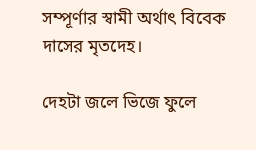সম্পূর্ণার স্বামী অর্থাৎ বিবেক দাসের মৃতদেহ।

দেহটা জলে ভিজে ফুলে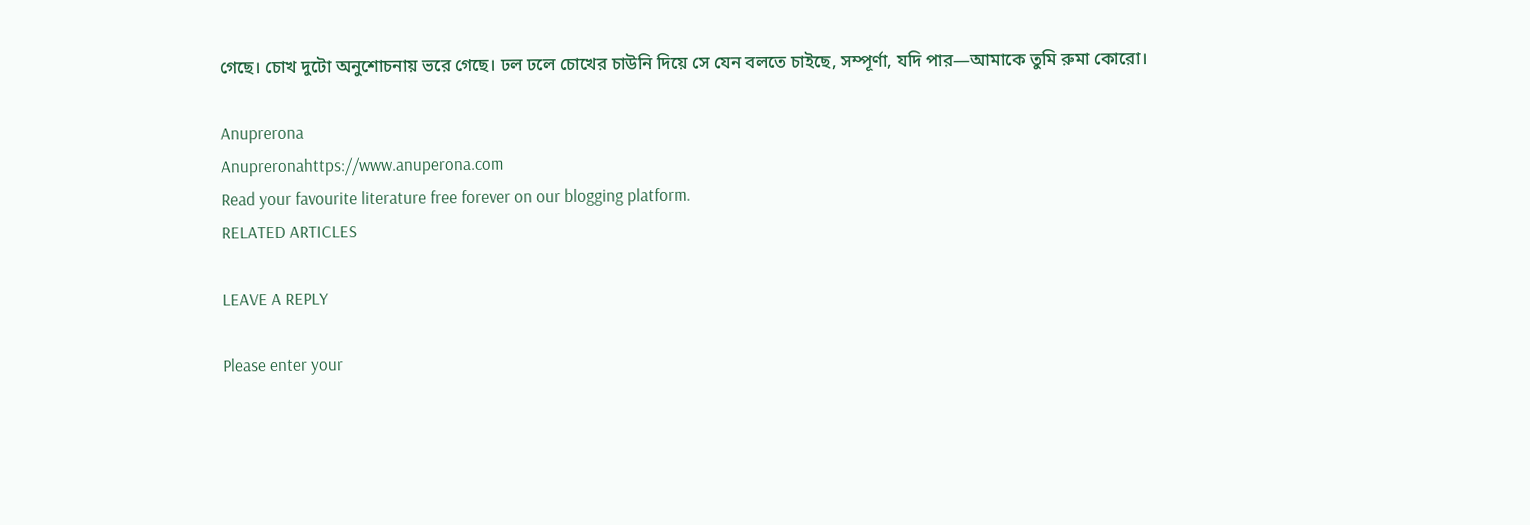গেছে। চোখ দুটো অনুশোচনায় ভরে গেছে। ঢল ঢলে চোখের চাউনি দিয়ে সে যেন বলতে চাইছে, সম্পূর্ণা, যদি পার—আমাকে তুমি রুমা কোরো।

Anuprerona
Anupreronahttps://www.anuperona.com
Read your favourite literature free forever on our blogging platform.
RELATED ARTICLES

LEAVE A REPLY

Please enter your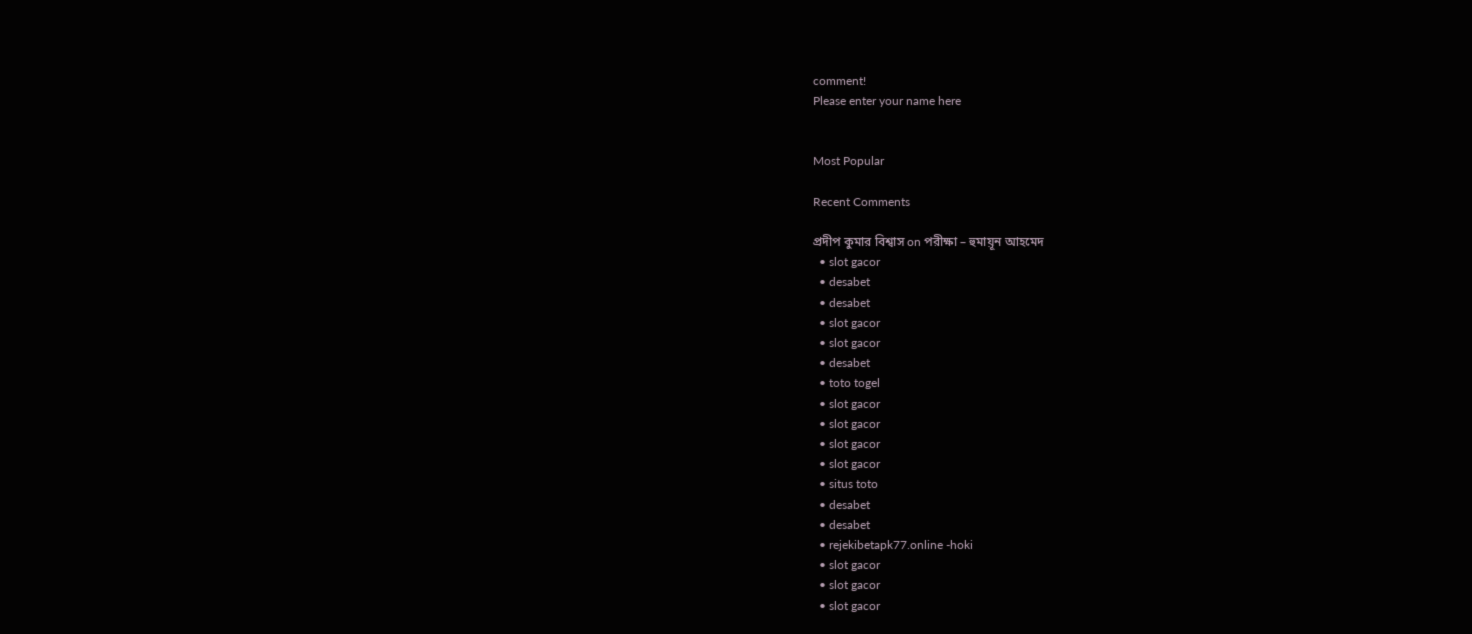comment!
Please enter your name here


Most Popular

Recent Comments

প্রদীপ কুমার বিশ্বাস on পরীক্ষা – হুমায়ূন আহমেদ
  • slot gacor
  • desabet
  • desabet
  • slot gacor
  • slot gacor
  • desabet
  • toto togel
  • slot gacor
  • slot gacor
  • slot gacor
  • slot gacor
  • situs toto
  • desabet
  • desabet
  • rejekibetapk77.online -hoki
  • slot gacor
  • slot gacor
  • slot gacor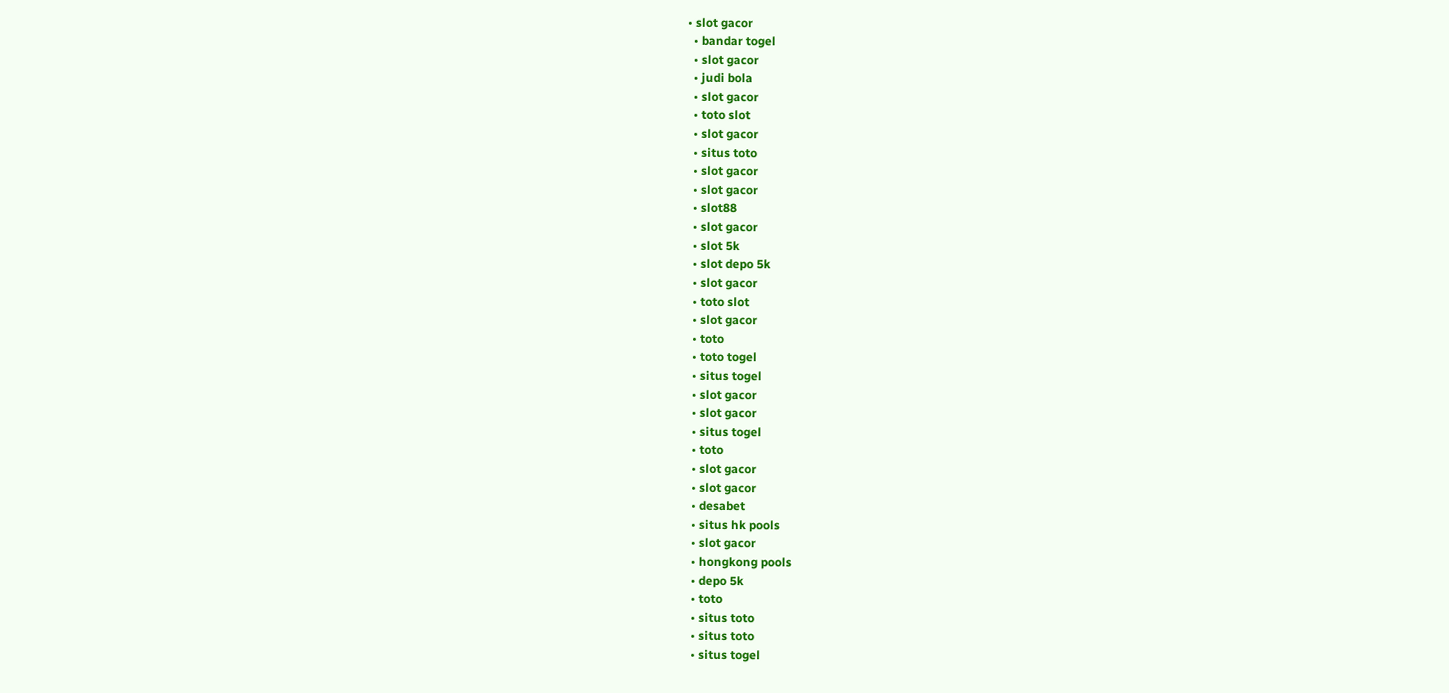• slot gacor
  • bandar togel
  • slot gacor
  • judi bola
  • slot gacor
  • toto slot
  • slot gacor
  • situs toto
  • slot gacor
  • slot gacor
  • slot88
  • slot gacor
  • slot 5k
  • slot depo 5k
  • slot gacor
  • toto slot
  • slot gacor
  • toto
  • toto togel
  • situs togel
  • slot gacor
  • slot gacor
  • situs togel
  • toto
  • slot gacor
  • slot gacor
  • desabet
  • situs hk pools
  • slot gacor
  • hongkong pools
  • depo 5k
  • toto
  • situs toto
  • situs toto
  • situs togel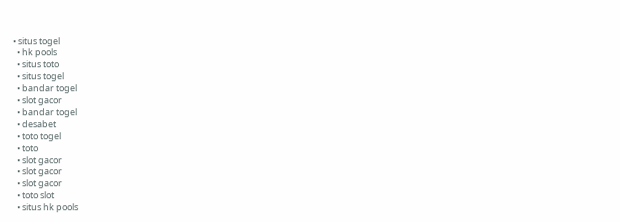• situs togel
  • hk pools
  • situs toto
  • situs togel
  • bandar togel
  • slot gacor
  • bandar togel
  • desabet
  • toto togel
  • toto
  • slot gacor
  • slot gacor
  • slot gacor
  • toto slot
  • situs hk pools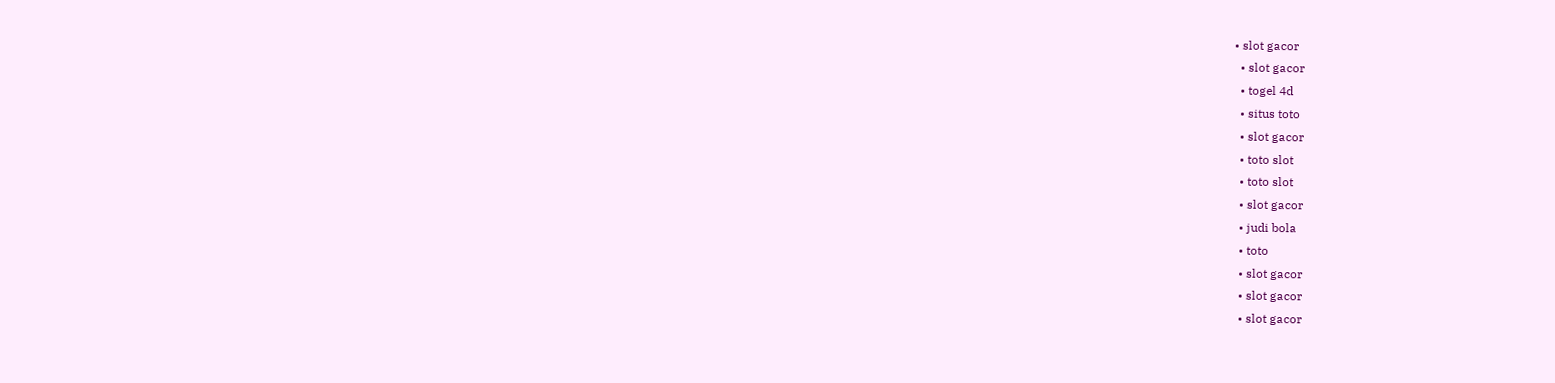• slot gacor
  • slot gacor
  • togel 4d
  • situs toto
  • slot gacor
  • toto slot
  • toto slot
  • slot gacor
  • judi bola
  • toto
  • slot gacor
  • slot gacor
  • slot gacor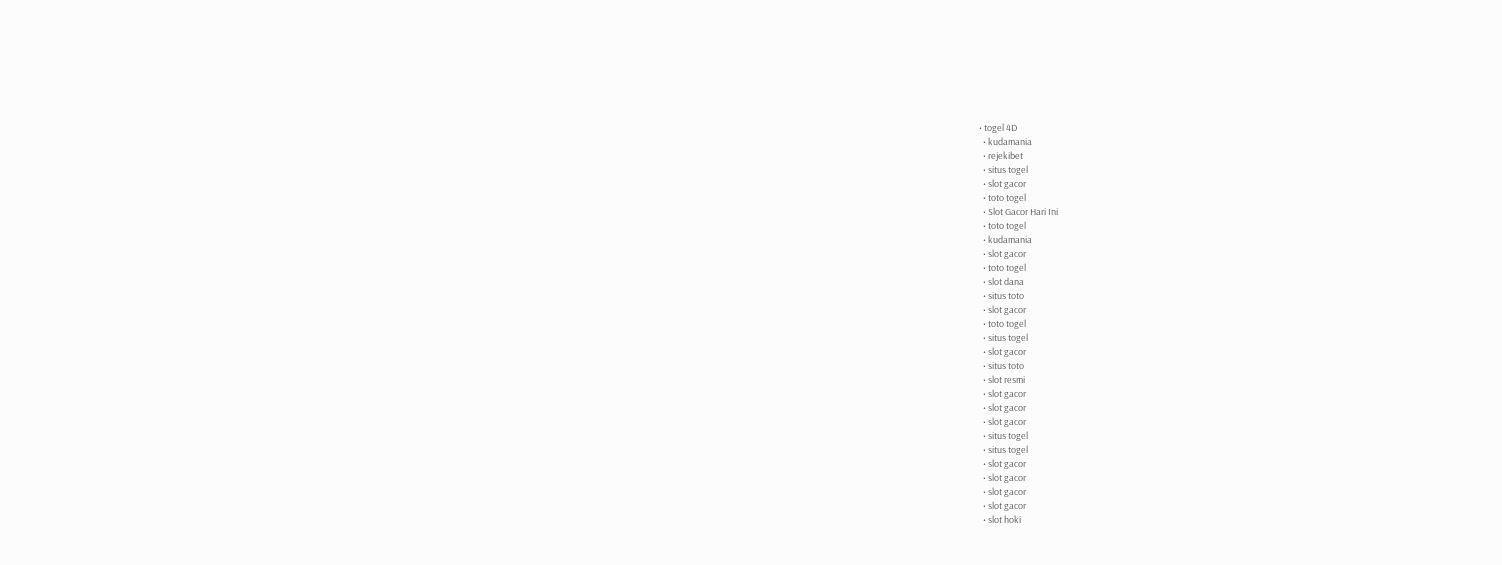• togel 4D
  • kudamania
  • rejekibet
  • situs togel
  • slot gacor
  • toto togel
  • Slot Gacor Hari Ini
  • toto togel
  • kudamania
  • slot gacor
  • toto togel
  • slot dana
  • situs toto
  • slot gacor
  • toto togel
  • situs togel
  • slot gacor
  • situs toto
  • slot resmi
  • slot gacor
  • slot gacor
  • slot gacor
  • situs togel
  • situs togel
  • slot gacor
  • slot gacor
  • slot gacor
  • slot gacor
  • slot hoki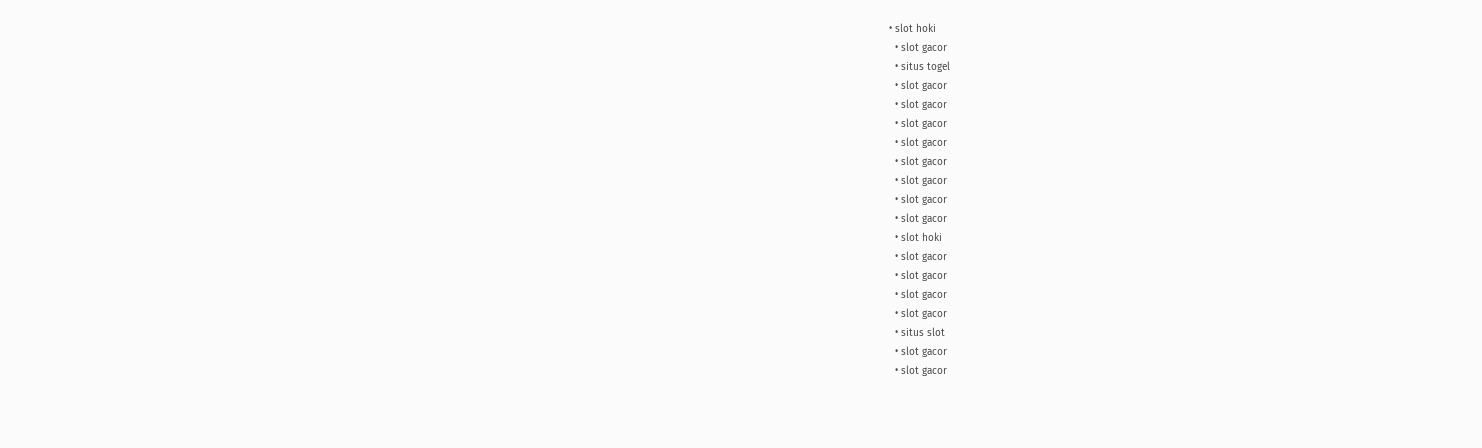• slot hoki
  • slot gacor
  • situs togel
  • slot gacor
  • slot gacor
  • slot gacor
  • slot gacor
  • slot gacor
  • slot gacor
  • slot gacor
  • slot gacor
  • slot hoki
  • slot gacor
  • slot gacor
  • slot gacor
  • slot gacor
  • situs slot
  • slot gacor
  • slot gacor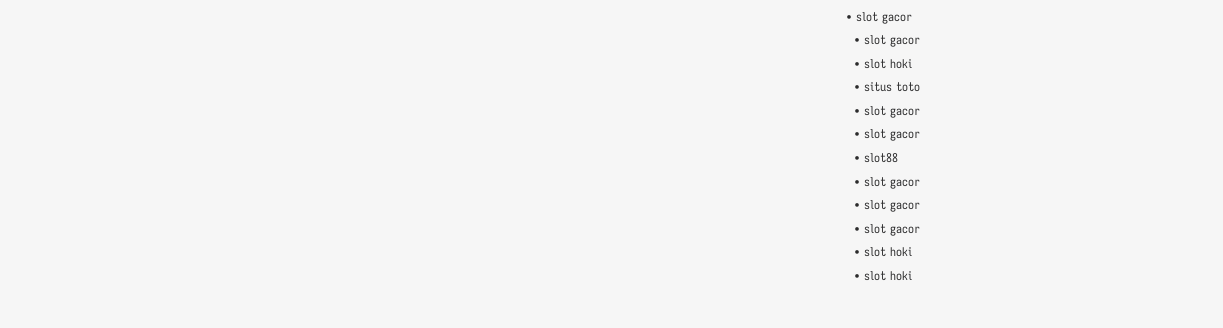• slot gacor
  • slot gacor
  • slot hoki
  • situs toto
  • slot gacor
  • slot gacor
  • slot88
  • slot gacor
  • slot gacor
  • slot gacor
  • slot hoki
  • slot hoki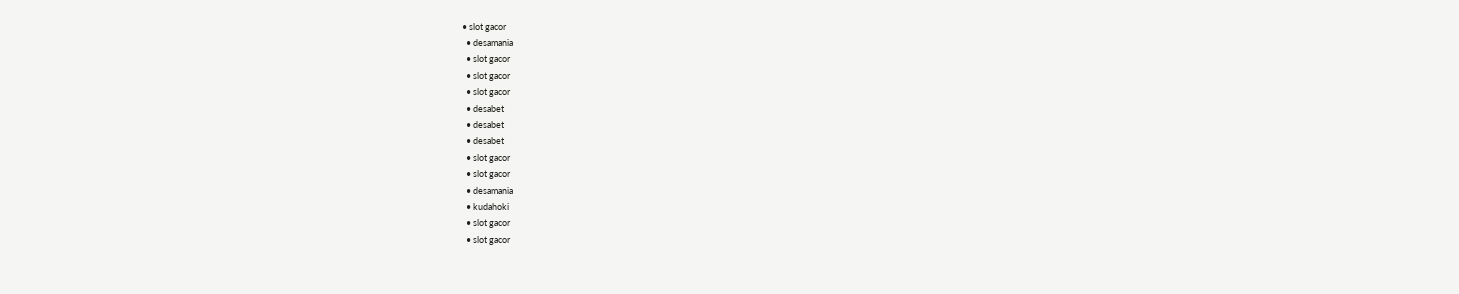• slot gacor
  • desamania
  • slot gacor
  • slot gacor
  • slot gacor
  • desabet
  • desabet
  • desabet
  • slot gacor
  • slot gacor
  • desamania
  • kudahoki
  • slot gacor
  • slot gacor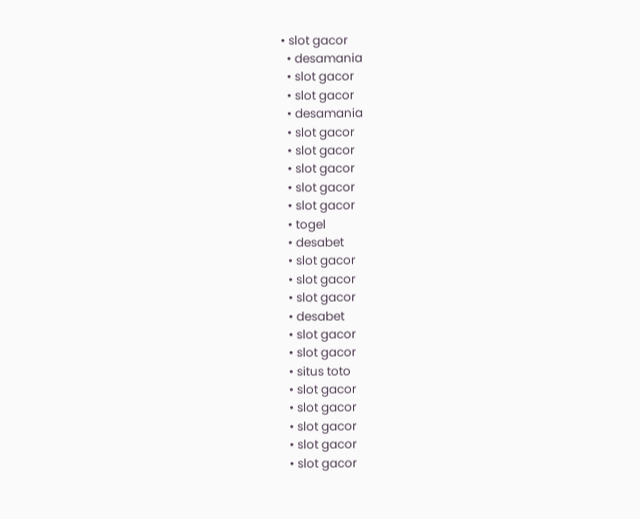• slot gacor
  • desamania
  • slot gacor
  • slot gacor
  • desamania
  • slot gacor
  • slot gacor
  • slot gacor
  • slot gacor
  • slot gacor
  • togel
  • desabet
  • slot gacor
  • slot gacor
  • slot gacor
  • desabet
  • slot gacor
  • slot gacor
  • situs toto
  • slot gacor
  • slot gacor
  • slot gacor
  • slot gacor
  • slot gacor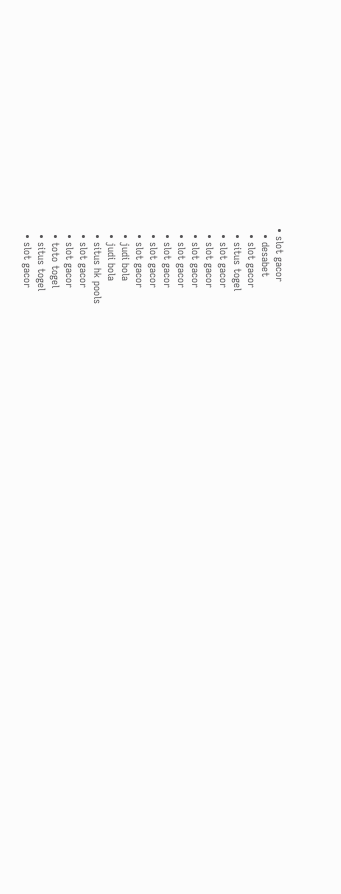• slot gacor
  • desabet
  • slot gacor
  • situs togel
  • slot gacor
  • slot gacor
  • slot gacor
  • slot gacor
  • slot gacor
  • slot gacor
  • slot gacor
  • judi bola
  • judi bola
  • situs hk pools
  • slot gacor
  • slot gacor
  • toto togel
  • situs togel
  • slot gacor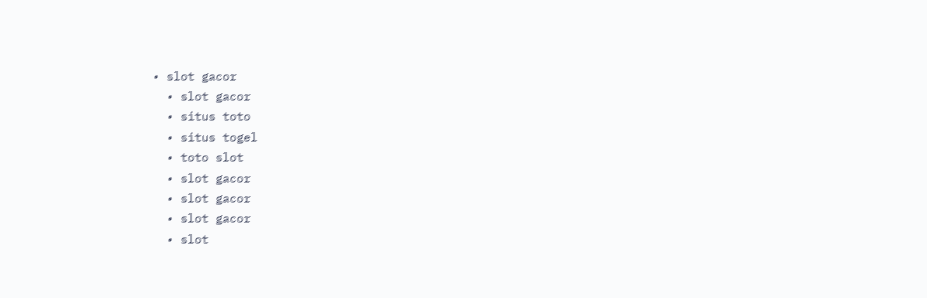• slot gacor
  • slot gacor
  • situs toto
  • situs togel
  • toto slot
  • slot gacor
  • slot gacor
  • slot gacor
  • slot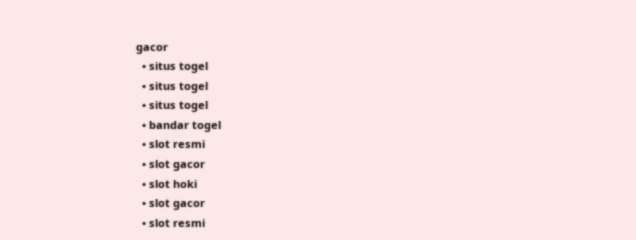gacor
  • situs togel
  • situs togel
  • situs togel
  • bandar togel
  • slot resmi
  • slot gacor
  • slot hoki
  • slot gacor
  • slot resmi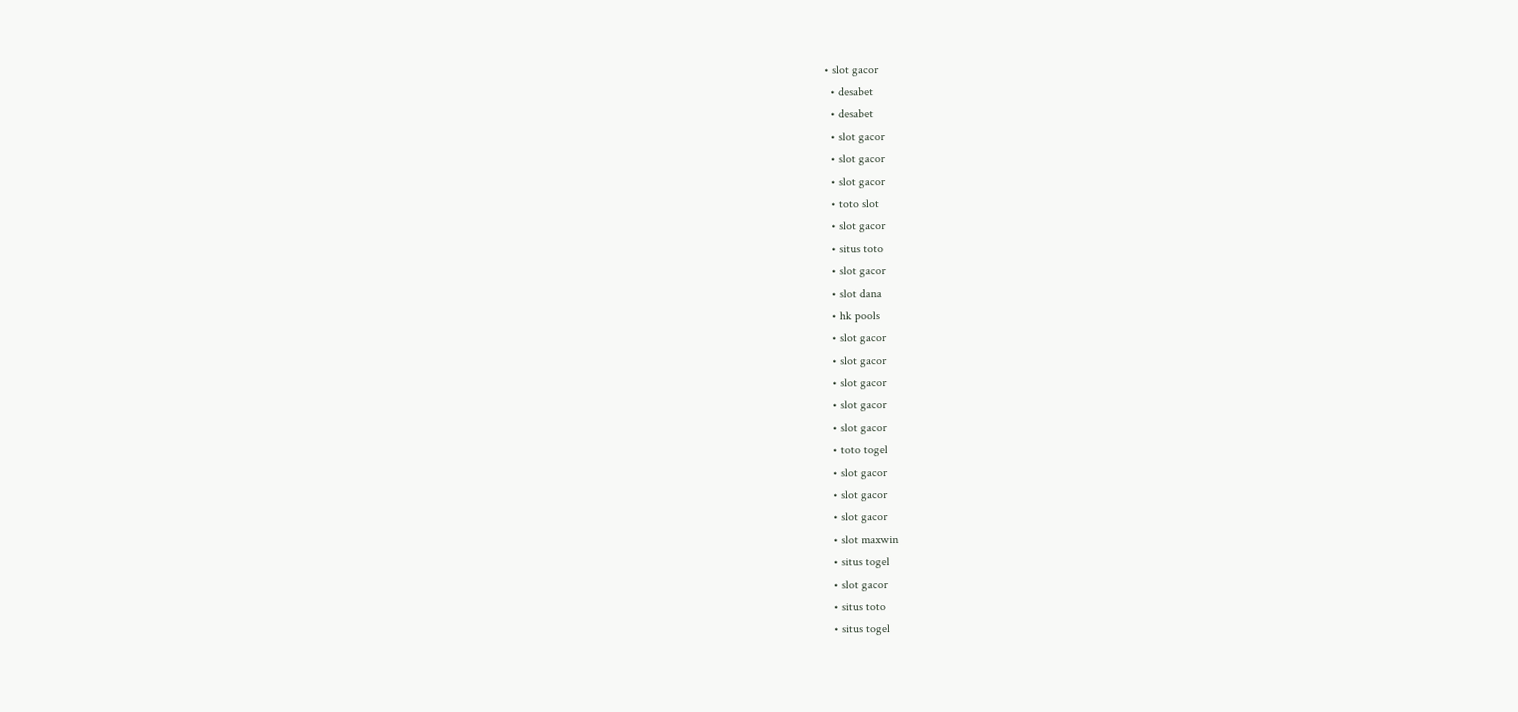• slot gacor
  • desabet
  • desabet
  • slot gacor
  • slot gacor
  • slot gacor
  • toto slot
  • slot gacor
  • situs toto
  • slot gacor
  • slot dana
  • hk pools
  • slot gacor
  • slot gacor
  • slot gacor
  • slot gacor
  • slot gacor
  • toto togel
  • slot gacor
  • slot gacor
  • slot gacor
  • slot maxwin
  • situs togel
  • slot gacor
  • situs toto
  • situs togel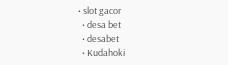• slot gacor
  • desa bet
  • desabet
  • Kudahoki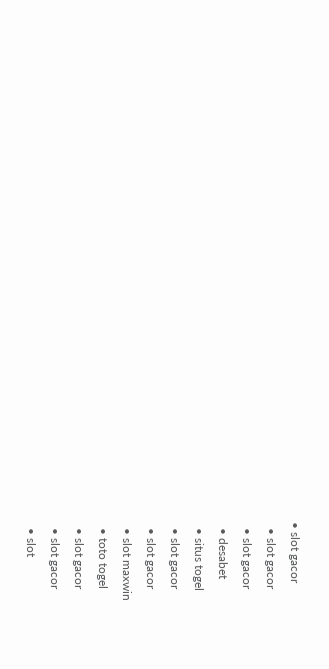• slot gacor
  • slot gacor
  • slot gacor
  • desabet
  • situs togel
  • slot gacor
  • slot gacor
  • slot maxwin
  • toto togel
  • slot gacor
  • slot gacor
  • slot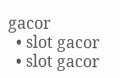gacor
  • slot gacor
  • slot gacor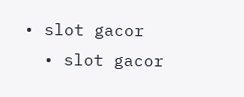• slot gacor
  • slot gacor